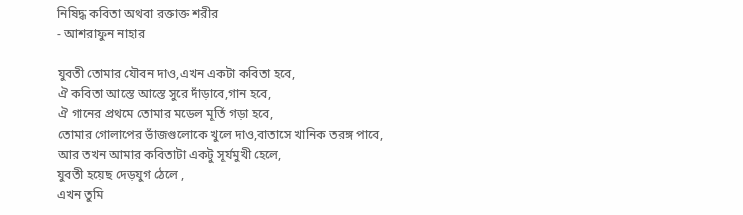নিষিদ্ধ কবিতা অথবা রক্তাক্ত শরীর
- আশরাফুন নাহার

যুবতী তোমার যৌবন দাও,এখন একটা কবিতা হবে,
ঐ কবিতা আস্তে আস্তে সুরে দাঁড়াবে,গান হবে,
ঐ গানের প্রথমে তোমার মডেল মূর্তি গড়া হবে,
তোমার গোলাপের ভাঁজগুলোকে খুলে দাও,বাতাসে খানিক তরঙ্গ পাবে,
আর তখন আমার কবিতাটা একটু সূর্যমুখী হেলে,
যুবতী হয়েছ দেড়যুগ ঠেলে ,
এখন তুমি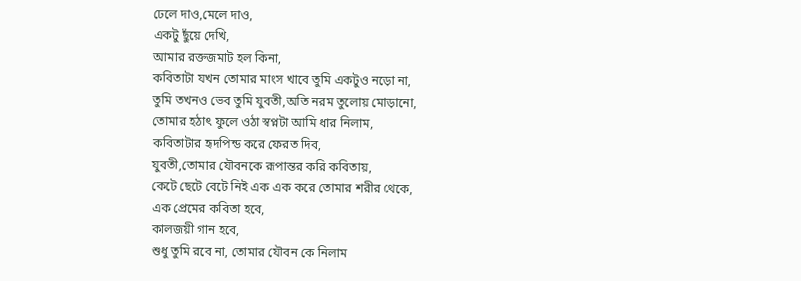ঢেলে দাও,মেলে দাও,
একটু ছুঁয়ে দেখি,
আমার রক্তজমাট হল কিনা,
কবিতাটা যখন তোমার মাংস খাবে তুমি একটুও নড়ো না,
তুমি তখনও ভেব তুমি যুবতী,অতি নরম তুলোয় মোড়ানো,
তোমার হঠাৎ ফুলে ওঠা স্বপ্নটা আমি ধার নিলাম,
কবিতাটার হৃদপিন্ড করে ফেরত দিব,
যুবতী,তোমার যৌবনকে রূপান্তর করি কবিতায়,
কেটে ছেটে বেটে নিই এক এক করে তোমার শরীর থেকে,
এক প্রেমের কবিতা হবে,
কালজয়ী গান হবে,
শুধু তুমি রবে না, তোমার যৌবন কে নিলাম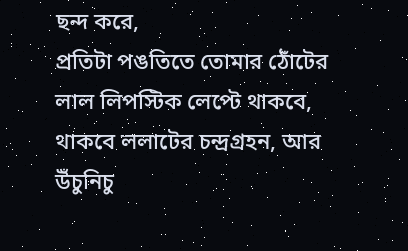ছন্দ করে,
প্রতিটা পঙতিতে তোমার ঠোঁটের লাল লিপস্টিক লেপ্টে থাকবে,
থাকবে ললাটের চন্দ্রগ্রহন, আর উঁচুনিচু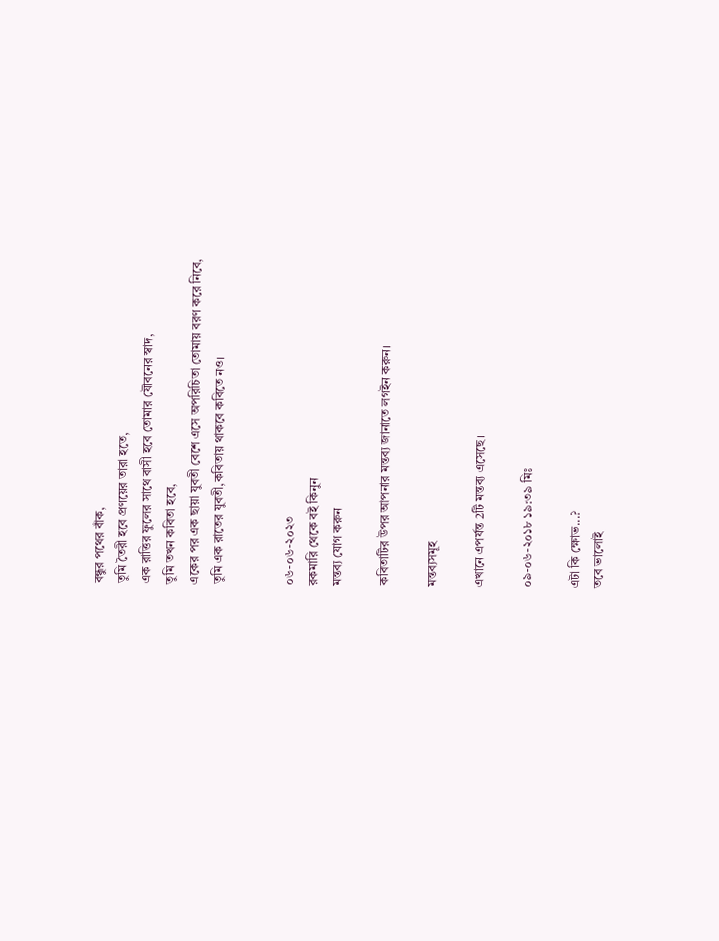বন্ধুর পথের বাঁক,
তুমি তৈরী হবে প্রণয়ের তারা হতে,
এক রাত্তির ফুলের সাথে বাসী হবে তোমার যৌবনের স্বাদ,
তুমি তখন কবিতা হবে,
একের পর এক ছায়া যুবতী বেশে এসে অপরিচিতা তোমায় বরণ করে নিবে,
তুমি এক রাতের যুবতী,কবিতায় থাকবে কবিতে নও।


০৬-০৬-২০২৩
রকমারি থেকে বই কিনুন
মন্তব্য যোগ করুন

কবিতাটির উপর আপনার মন্তব্য জানাতে লগইন করুন।

মন্তব্যসমূহ

এখানে এপর্যন্ত 2টি মন্তব্য এসেছে।

০৯-০৬-২০১৮ ১৯:৩৯ মিঃ

এটা কি ক্ষোভ...?
তবে ভালোই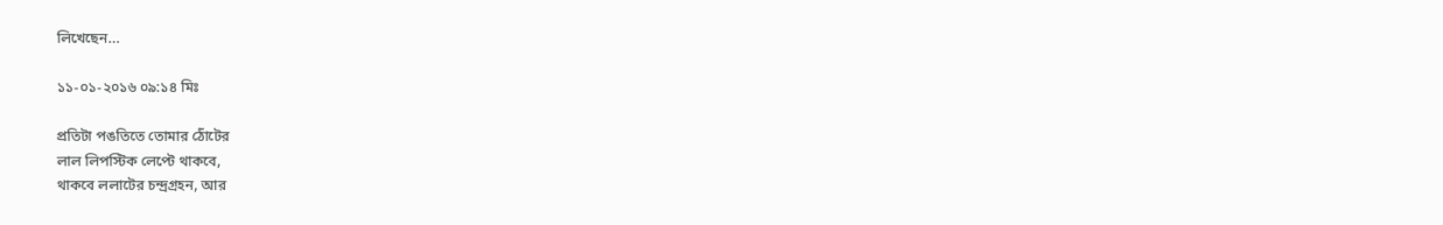লিখেছেন...

১১-০১-২০১৬ ০৯:১৪ মিঃ

প্রতিটা পঙতিতে তোমার ঠোঁটের
লাল লিপস্টিক লেপ্টে থাকবে,
থাকবে ললাটের চন্দ্রগ্রহন, আর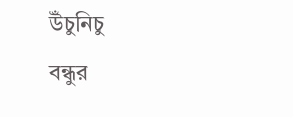উঁচুনিচু
বন্ধুর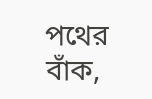পথের বাঁক,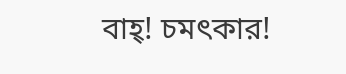বাহ্! চমৎকার!